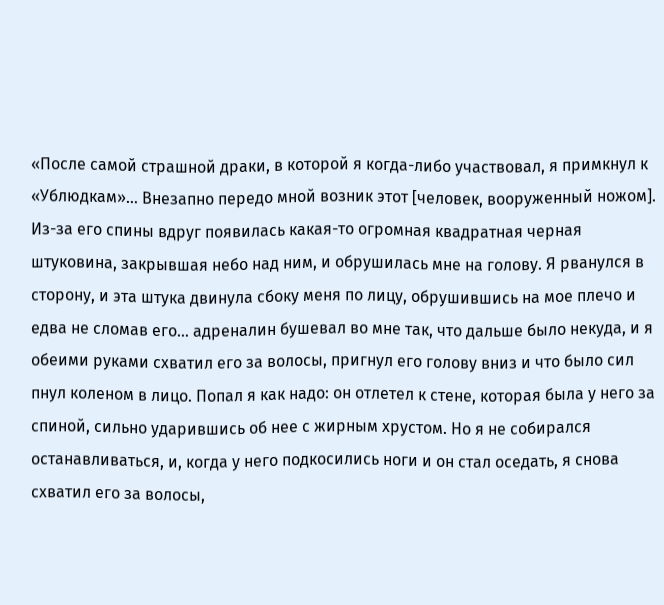«После самой страшной драки, в которой я когда-либо участвовал, я примкнул к «Ублюдкам»… Внезапно передо мной возник этот [человек, вооруженный ножом]. Из-за его спины вдруг появилась какая-то огромная квадратная черная штуковина, закрывшая небо над ним, и обрушилась мне на голову. Я рванулся в сторону, и эта штука двинула сбоку меня по лицу, обрушившись на мое плечо и едва не сломав его… адреналин бушевал во мне так, что дальше было некуда, и я обеими руками схватил его за волосы, пригнул его голову вниз и что было сил пнул коленом в лицо. Попал я как надо: он отлетел к стене, которая была у него за спиной, сильно ударившись об нее с жирным хрустом. Но я не собирался останавливаться, и, когда у него подкосились ноги и он стал оседать, я снова схватил его за волосы,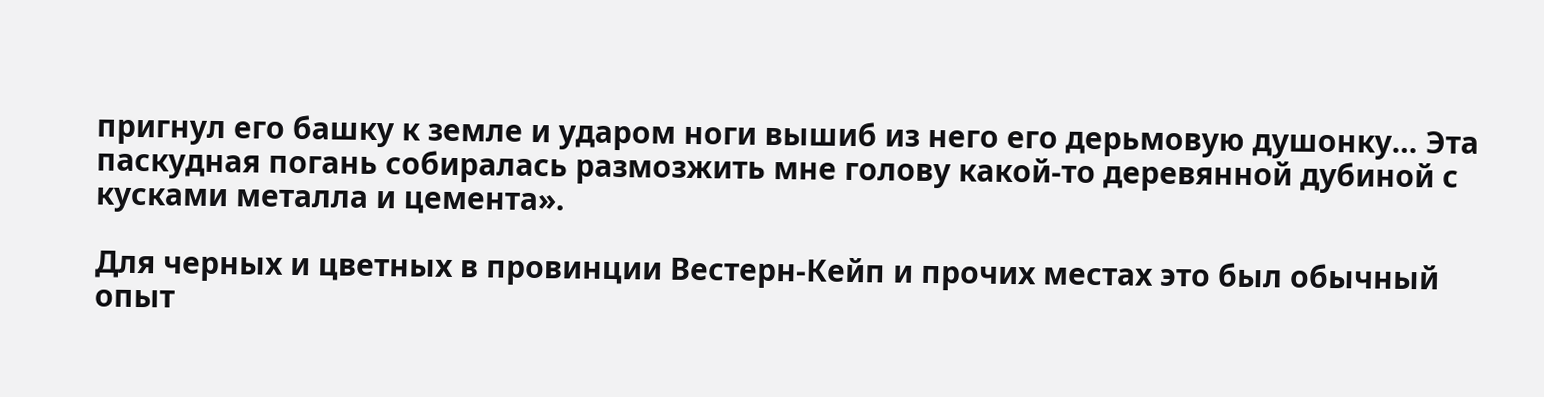пригнул его башку к земле и ударом ноги вышиб из него его дерьмовую душонку… Эта паскудная погань собиралась размозжить мне голову какой-то деревянной дубиной с кусками металла и цемента».

Для черных и цветных в провинции Вестерн-Кейп и прочих местах это был обычный опыт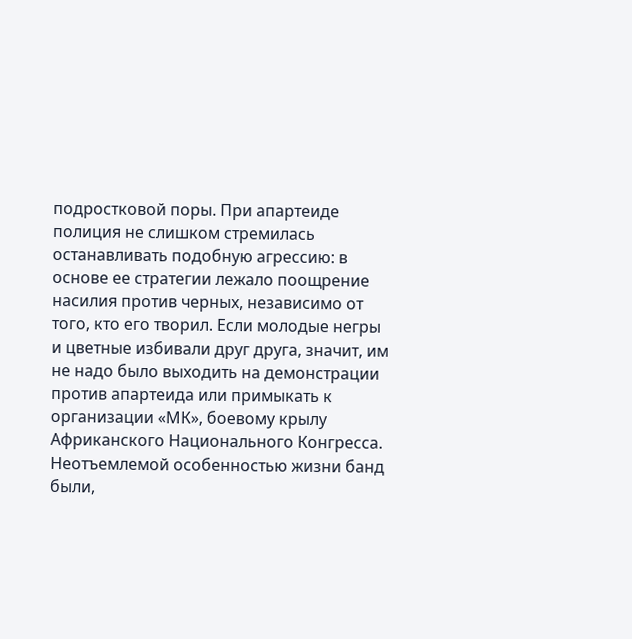подростковой поры. При апартеиде полиция не слишком стремилась останавливать подобную агрессию: в основе ее стратегии лежало поощрение насилия против черных, независимо от того, кто его творил. Если молодые негры и цветные избивали друг друга, значит, им не надо было выходить на демонстрации против апартеида или примыкать к организации «МК», боевому крылу Африканского Национального Конгресса. Неотъемлемой особенностью жизни банд были,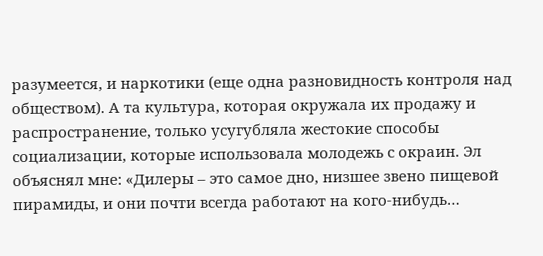разумеется, и наркотики (еще одна разновидность контроля над обществом). А та культура, которая окружала их продажу и распространение, только усугубляла жестокие способы социализации, которые использовала молодежь с окраин. Эл объяснял мне: «Дилеры – это самое дно, низшее звено пищевой пирамиды, и они почти всегда работают на кого-нибудь…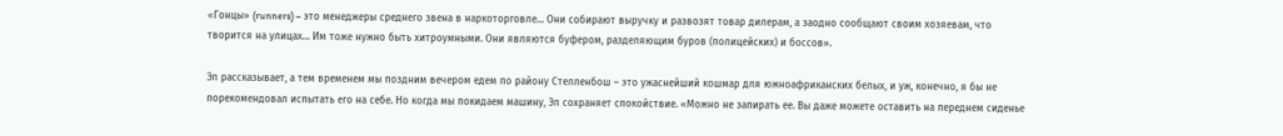«Гонцы» (runners) – это менеджеры среднего звена в наркоторговле… Они собирают выручку и развозят товар дилерам, а заодно сообщают своим хозяевам, что творится на улицах… Им тоже нужно быть хитроумными. Они являются буфером, разделяющим буров (полицейских) и боссов».

Эл рассказывает, а тем временем мы поздним вечером едем по району Стелленбош – это ужаснейший кошмар для южноафриканских белых, и уж, конечно, я бы не порекомендовал испытать его на себе. Но когда мы покидаем машину, Эл сохраняет спокойствие. «Можно не запирать ее. Вы даже можете оставить на переднем сиденье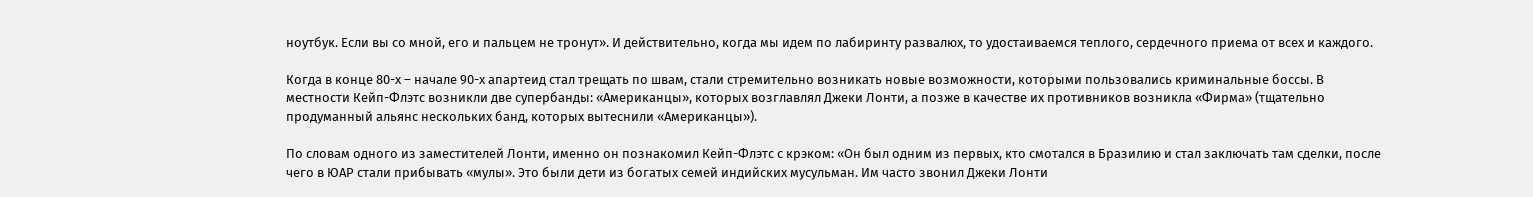ноутбук. Если вы со мной, его и пальцем не тронут». И действительно, когда мы идем по лабиринту развалюх, то удостаиваемся теплого, сердечного приема от всех и каждого.

Когда в конце 80-х – начале 90-х апартеид стал трещать по швам, стали стремительно возникать новые возможности, которыми пользовались криминальные боссы. В местности Кейп-Флэтс возникли две супербанды: «Американцы», которых возглавлял Джеки Лонти, а позже в качестве их противников возникла «Фирма» (тщательно продуманный альянс нескольких банд, которых вытеснили «Американцы»).

По словам одного из заместителей Лонти, именно он познакомил Кейп-Флэтс с крэком: «Он был одним из первых, кто смотался в Бразилию и стал заключать там сделки, после чего в ЮАР стали прибывать «мулы». Это были дети из богатых семей индийских мусульман. Им часто звонил Джеки Лонти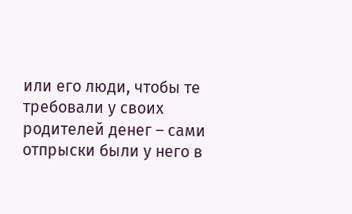или его люди, чтобы те требовали у своих родителей денег – сами отпрыски были у него в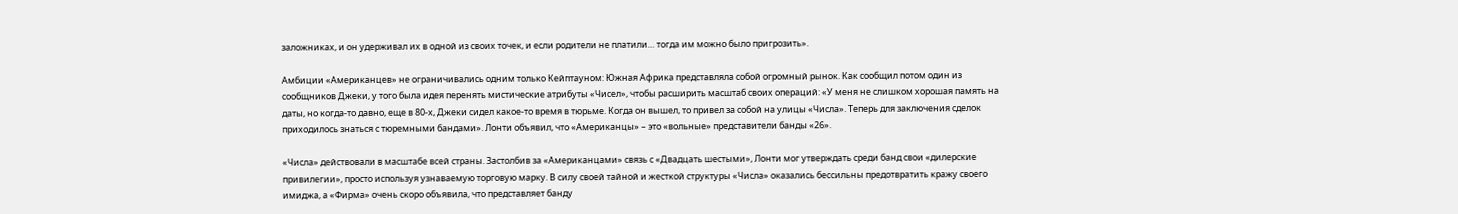заложниках, и он удерживал их в одной из своих точек, и если родители не платили… тогда им можно было пригрозить».

Амбиции «Американцев» не ограничивались одним только Кейптауном: Южная Африка представляла собой огромный рынок. Как сообщил потом один из сообщников Джеки, у того была идея перенять мистические атрибуты «Чисел», чтобы расширить масштаб своих операций: «У меня не слишком хорошая память на даты, но когда-то давно, еще в 80-х, Джеки сидел какое-то время в тюрьме. Когда он вышел, то привел за собой на улицы «Числа». Теперь для заключения сделок приходилось знаться с тюремными бандами». Лонти объявил, что «Американцы» – это «вольные» представители банды «26».

«Числа» действовали в масштабе всей страны. Застолбив за «Американцами» связь с «Двадцать шестыми», Лонти мог утверждать среди банд свои «дилерские привилегии», просто используя узнаваемую торговую марку. В силу своей тайной и жесткой структуры «Числа» оказались бессильны предотвратить кражу своего имиджа, а «Фирма» очень скоро объявила, что представляет банду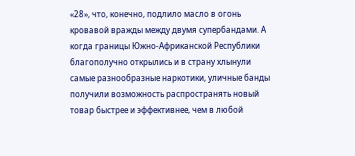«28», что, конечно, подлило масло в огонь кровавой вражды между двумя супербандами. А когда границы Южно-Африканской Республики благополучно открылись и в страну хлынули самые разнообразные наркотики, уличные банды получили возможность распространять новый товар быстрее и эффективнее, чем в любой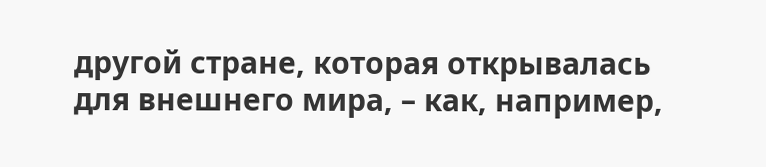другой стране, которая открывалась для внешнего мира, – как, например,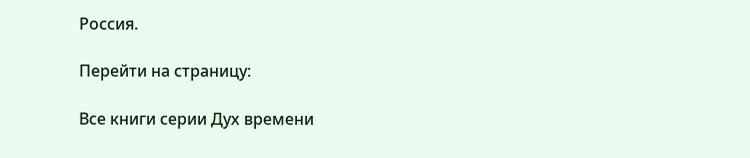Россия.

Перейти на страницу:

Все книги серии Дух времени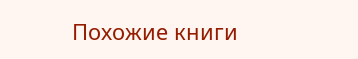Похожие книги